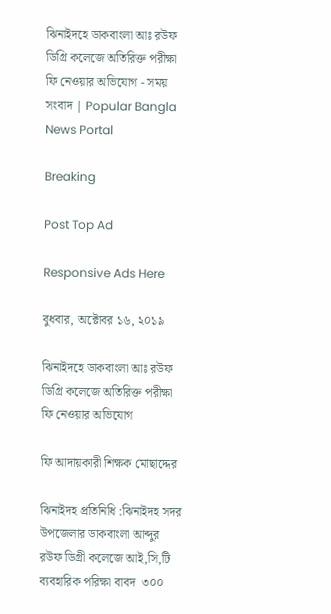ঝিনাইদহে ডাকবাংলা আঃ রউফ ডিগ্রি কলেজে অতিরিক্ত পরীক্ষা ফি নেওয়ার অভিযোগ - সময় সংবাদ | Popular Bangla News Portal

Breaking

Post Top Ad

Responsive Ads Here

বুধবার, অক্টোবর ১৬, ২০১৯

ঝিনাইদহে ডাকবাংলা আঃ রউফ ডিগ্রি কলেজে অতিরিক্ত পরীক্ষা ফি নেওয়ার অভিযোগ

ফি আদায়কারী শিক্ষক মোছাদ্দের

ঝিনাইদহ প্রতিনিধি :ঝিনাইদহ সদর উপজেলার ডাকবাংলা আব্দুর রউফ ডিগ্রী কলেজে আই,সি,টি ব্যবহারিক পরিক্ষা বাবদ  ৩০০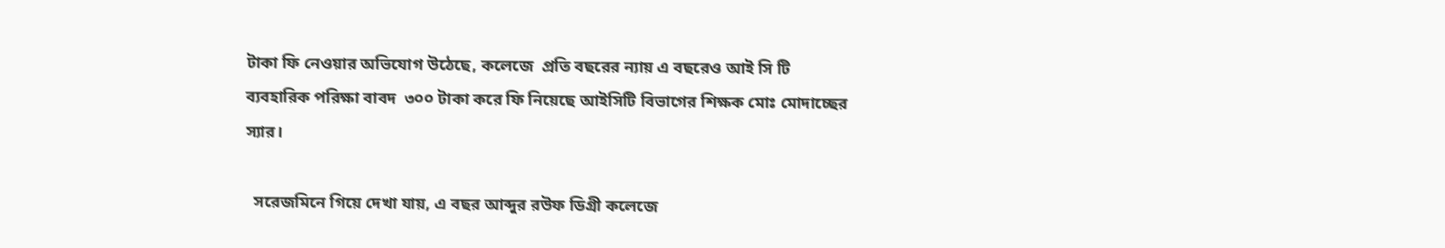টাকা ফি নেওয়ার অভিযোগ উঠেছে, কলেজে  প্রতি বছরের ন্যায় এ বছরেও আই সি টি ব্যবহারিক পরিক্ষা বাবদ  ৩০০ টাকা করে ফি নিয়েছে আইসিটি বিভাগের শিক্ষক মোঃ মোদাচ্ছের স্যার।

  সরেজমিনে গিয়ে দেখা যায়, এ বছর আব্দুর রউফ ডিগ্রী কলেজে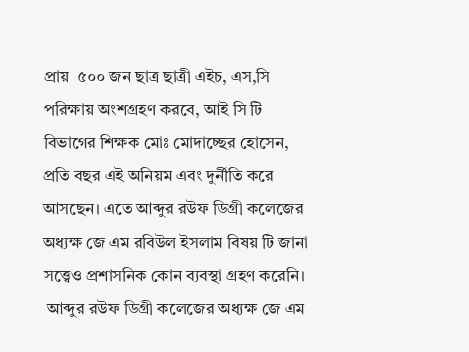প্রায়  ৫০০ জন ছাত্র ছাত্রী এইচ, এস,সি পরিক্ষায় অংশগ্রহণ করবে, আই সি টি বিভাগের শিক্ষক মোঃ মোদাচ্ছের হোসেন, প্রতি বছর এই অনিয়ম এবং দুর্নীতি করে আসছেন। এতে আব্দুর রউফ ডিগ্রী কলেজের  অধ্যক্ষ জে এম রবিউল ইসলাম বিষয় টি জানা সত্ত্বেও প্রশাসনিক কোন ব্যবস্থা গ্রহণ করেনি।
 আব্দুর রউফ ডিগ্রী কলেজের অধ্যক্ষ জে এম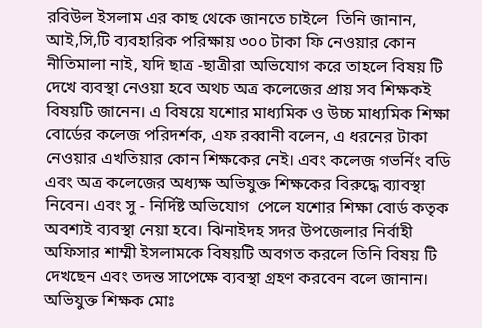রবিউল ইসলাম এর কাছ থেকে জানতে চাইলে  তিনি জানান, আই,সি,টি ব্যবহারিক পরিক্ষায় ৩০০ টাকা ফি নেওয়ার কোন নীতিমালা নাই, যদি ছাত্র -ছাত্রীরা অভিযোগ করে তাহলে বিষয় টি দেখে ব্যবস্থা নেওয়া হবে অথচ অত্র কলেজের প্রায় সব শিক্ষকই বিষয়টি জানেন। এ বিষয়ে যশোর মাধ্যমিক ও উচ্চ মাধ্যমিক শিক্ষা বোর্ডের কলেজ পরিদর্শক, এফ রব্বানী বলেন, এ ধরনের টাকা নেওয়ার এখতিয়ার কোন শিক্ষকের নেই। এবং কলেজ গভর্নিং বডি এবং অত্র কলেজের অধ্যক্ষ অভিযুক্ত শিক্ষকের বিরুদ্ধে ব্যাবস্থা নিবেন। এবং সু - নির্দিষ্ট অভিযোগ  পেলে যশোর শিক্ষা বোর্ড কতৃক অবশ্যই ব্যবস্থা নেয়া হবে। ঝিনাইদহ সদর উপজেলার নির্বাহী অফিসার শাম্মী ইসলামকে বিষয়টি অবগত করলে তিনি বিষয় টি দেখছেন এবং তদন্ত সাপেক্ষে ব্যবস্থা গ্রহণ করবেন বলে জানান।
অভিযুক্ত শিক্ষক মোঃ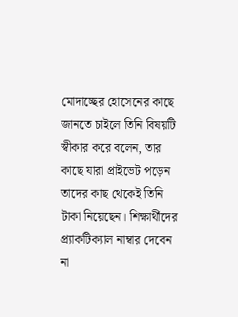মোদাচ্ছের হোসেনের কাছে জানতে চাইলে তিনি বিষয়টি স্বীকার করে বলেন, তার কাছে যারা প্রাইভেট পড়েন তাদের কাছ থেকেই তিনি টাকা নিয়েছেন। শিক্ষার্থীদের প্র‍্যাকটিক্যাল নাম্বার দেবেন না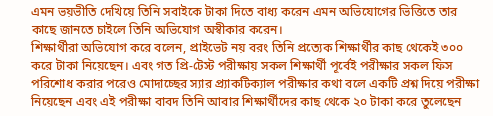এমন ভয়ভীতি দেখিয়ে তিনি সবাইকে টাকা দিতে বাধ্য করেন এমন অভিযোগের ভিত্তিতে তার কাছে জানতে চাইলে তিনি অভিযোগ অস্বীকার করেন।
শিক্ষার্থীরা অভিযোগ করে বলেন, প্রাইভেট নয় বরং তিনি প্রত্যেক শিক্ষার্থীর কাছ থেকেই ৩০০ করে টাকা নিয়েছেন। এবং গত প্রি-টেস্ট পরীক্ষায় সকল শিক্ষার্থী পূর্বেই পরীক্ষার সকল ফিস পরিশোধ করার পরেও মোদাচ্ছের স্যার প্র‍্যাকটিক্যাল পরীক্ষার কথা বলে একটি প্রশ্ন দিয়ে পরীক্ষা নিয়েছেন এবং এই পরীক্ষা বাবদ তিনি আবার শিক্ষার্থীদের কাছ থেকে ২০ টাকা করে তুলেছেন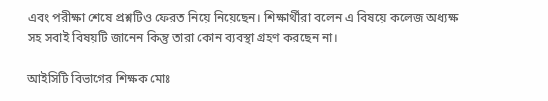এবং পরীক্ষা শেষে প্রশ্নটিও ফেরত নিয়ে নিয়েছেন। শিক্ষার্থীরা বলেন এ বিষয়ে কলেজ অধ্যক্ষ সহ সবাই বিষয়টি জানেন কিন্তু তারা কোন ব্যবস্থা গ্রহণ করছেন না।

আইসিটি বিভাগের শিক্ষক মোঃ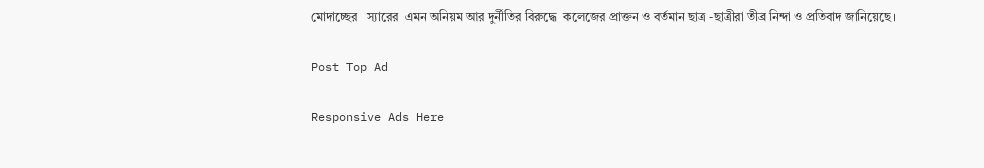মোদাচ্ছের   স্যারের  এমন অনিয়ম আর দুর্নীতির বিরুদ্ধে  কলেজের প্রাক্তন ও বর্তমান ছাত্র -ছাত্রীরা তীব্র নিন্দা ও প্রতিবাদ জানিয়েছে।

Post Top Ad

Responsive Ads Here